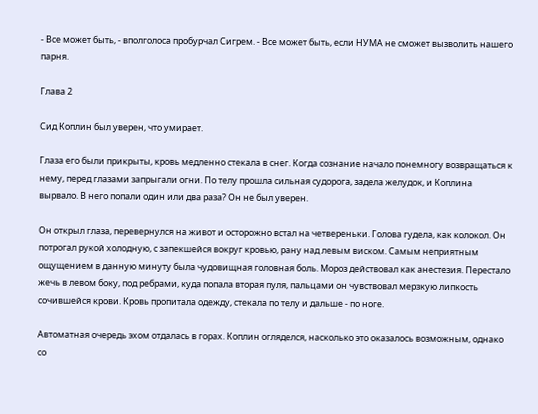- Все может быть, - вполголоса пробурчал Сигрем. - Все может быть, если НУМА не сможет вызволить нашего парня.

Глава 2

Сид Коплин был уверен, что умирает.

Глаза его были прикрыты, кровь медленно стекала в снег. Когда сознание начало понемногу возвращаться к нему, перед глазами запрыгали огни. По телу прошла сильная судорога, задела желудок, и Коплина вырвало. В него попали один или два раза? Он не был уверен.

Он открыл глаза, перевернулся на живот и осторожно встал на четвереньки. Голова гудела, как колокол. Он потрогал рукой холодную, с запекшейся вокруг кровью, рану над левым виском. Самым неприятным ощущением в данную минуту была чудовищная головная боль. Мороз действовал как анестезия. Перестало жечь в левом боку, под ребрами, куда попала вторая пуля, пальцами он чувствовал мерзкую липкость сочившейся крови. Кровь пропитала одежду, стекала по телу и дальше - по ноге.

Автоматная очередь эхом отдалась в горах. Коплин огляделся, насколько это оказалось возможным, однако со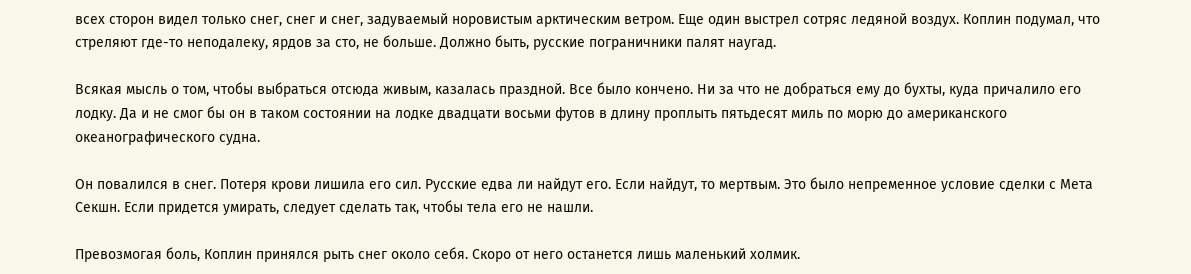всех сторон видел только снег, снег и снег, задуваемый норовистым арктическим ветром. Еще один выстрел сотряс ледяной воздух. Коплин подумал, что стреляют где-то неподалеку, ярдов за сто, не больше. Должно быть, русские пограничники палят наугад.

Всякая мысль о том, чтобы выбраться отсюда живым, казалась праздной. Все было кончено. Ни за что не добраться ему до бухты, куда причалило его лодку. Да и не смог бы он в таком состоянии на лодке двадцати восьми футов в длину проплыть пятьдесят миль по морю до американского океанографического судна.

Он повалился в снег. Потеря крови лишила его сил. Русские едва ли найдут его. Если найдут, то мертвым. Это было непременное условие сделки с Мета Секшн. Если придется умирать, следует сделать так, чтобы тела его не нашли.

Превозмогая боль, Коплин принялся рыть снег около себя. Скоро от него останется лишь маленький холмик.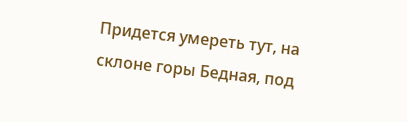Придется умереть тут, на склоне горы Бедная, под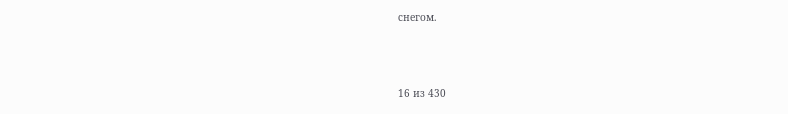снегом.



16 из 430